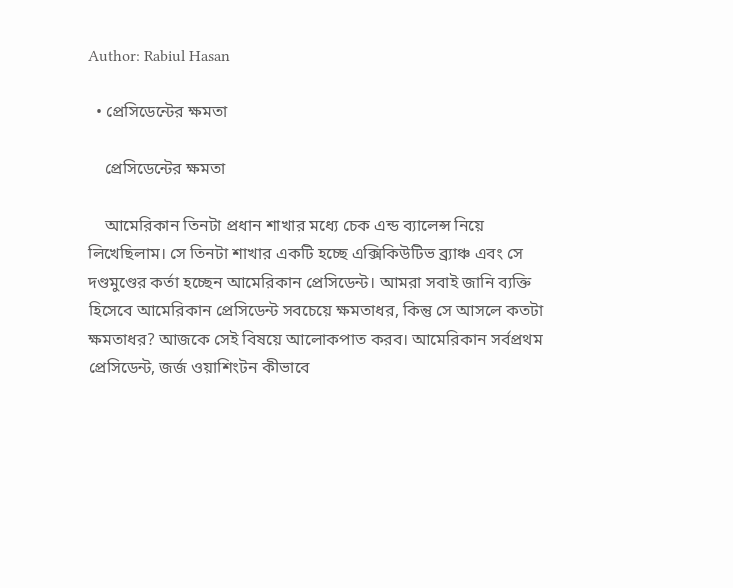Author: Rabiul Hasan

  • প্রেসিডেন্টের ক্ষমতা

    প্রেসিডেন্টের ক্ষমতা

    আমেরিকান তিনটা প্রধান শাখার মধ্যে চেক এন্ড ব্যালেন্স নিয়ে লিখেছিলাম। সে তিনটা শাখার একটি হচ্ছে এক্সিকিউটিভ ব্র্যাঞ্চ এবং সে দণ্ডমুণ্ডের কর্তা হচ্ছেন আমেরিকান প্রেসিডেন্ট। আমরা সবাই জানি ব্যক্তি হিসেবে আমেরিকান প্রেসিডেন্ট সবচেয়ে ক্ষমতাধর, কিন্তু সে আসলে কতটা ক্ষমতাধর? আজকে সেই বিষয়ে আলোকপাত করব। আমেরিকান সর্বপ্রথম প্রেসিডেন্ট, জর্জ ওয়াশিংটন কীভাবে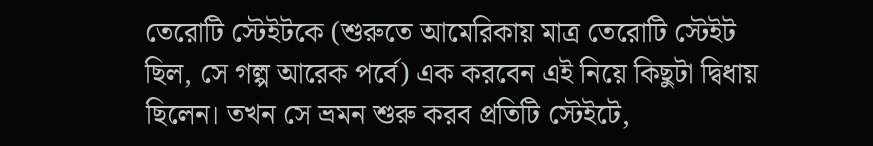তেরোটি স্টেইটকে (শুরুতে আমেরিকায় মাত্র তেরোটি স্টেইট ছিল, সে গল্প আরেক পর্বে) এক করবেন এই নিয়ে কিছুটা দ্বিধায় ছিলেন। তখন সে ভ্রমন শুরু করব প্রতিটি স্টেইটে,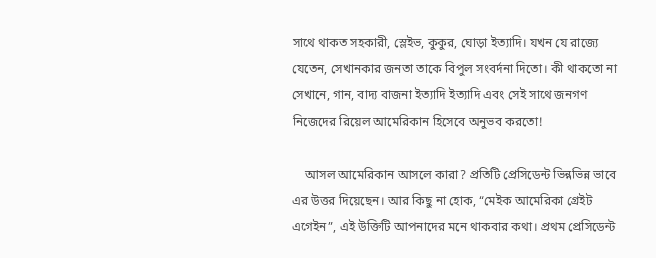সাথে থাকত সহকারী, স্লেইভ, কুকুর, ঘোড়া ইত্যাদি। যখন যে রাজ্যে যেতেন, সেখানকার জনতা তাকে বিপুল সংবর্দনা দিতো। কী থাকতো না সেখানে, গান, বাদ্য বাজনা ইত্যাদি ইত্যাদি এবং সেই সাথে জনগণ নিজেদের রিয়েল আমেরিকান হিসেবে অনুভব করতো!

    আসল আমেরিকান আসলে কারা? প্রতিটি প্রেসিডেন্ট ভিন্নভিন্ন ভাবে এর উত্তর দিয়েছেন। আর কিছু না হোক, “মেইক আমেরিকা গ্রেইট এগেইন”, এই উক্তিটি আপনাদের মনে থাকবার কথা। প্রথম প্রেসিডেন্ট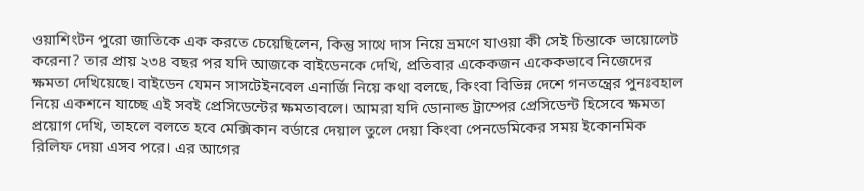ওয়াশিংটন পুরো জাতিকে এক করতে চেয়েছিলেন, কিন্তু সাথে দাস নিয়ে ভ্রমণে যাওয়া কী সেই চিন্তাকে ভায়োলেট করেনা? তার প্রায় ২৩৪ বছর পর যদি আজকে বাইডেনকে দেখি, প্রতিবার একেকজন একেকভাবে নিজেদের ক্ষমতা দেখিয়েছে। বাইডেন যেমন সাসটেইনবেল এনার্জি নিয়ে কথা বলছে, কিংবা বিভিন্ন দেশে গনতন্ত্রের পুনঃবহাল নিয়ে একশনে যাচ্ছে এই সবই প্রেসিডেন্টের ক্ষমতাবলে। আমরা যদি ডোনাল্ড ট্রাম্পের প্রেসিডেন্ট হিসেবে ক্ষমতা প্রয়োগ দেখি, তাহলে বলতে হবে মেক্সিকান বর্ডারে দেয়াল তুলে দেয়া কিংবা পেনডেমিকের সময় ইকোনমিক রিলিফ দেয়া এসব পরে। এর আগের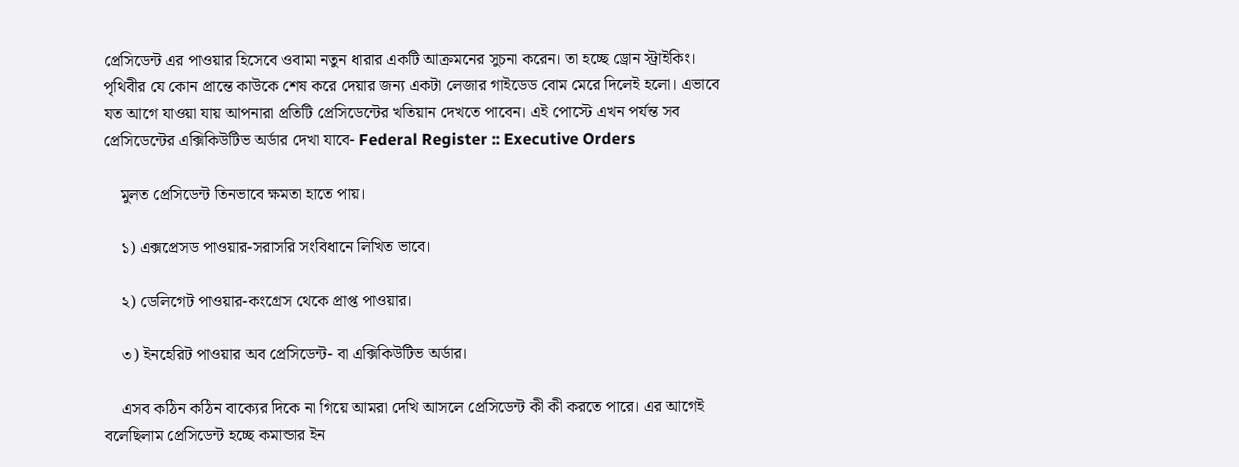প্রেসিডেন্ট এর পাওয়ার হিসেবে ওবামা নতুন ধারার একটি আক্রমনের সুচনা করেন। তা হচ্ছে ড্রোন স্ট্রাইকিং। পৃথিবীর যে কোন প্রান্তে কাউকে শেষ করে দেয়ার জন্য একটা লেজার গাইডেড বোম মেরে দিলেই হলো। এভাবে যত আগে যাওয়া যায় আপনারা প্রতিটি প্রেসিডেন্টের খতিয়ান দেখতে পাবেন। এই পোস্টে এখন পর্যন্ত সব প্রেসিডেন্টের এক্সিকিউটিভ অর্ডার দেখা যাবে- Federal Register :: Executive Orders

    মুলত প্রেসিডেন্ট তিনভাবে ক্ষমতা হাতে পায়।

    ১) এক্সপ্রেসড পাওয়ার-সরাসরি সংবিধানে লিখিত ভাবে।

    ২) ডেলিগেট পাওয়ার-কংগ্রেস থেকে প্রাপ্ত পাওয়ার।

    ৩) ইনহেরিট পাওয়ার অব প্রেসিডেন্ট- বা এক্সিকিউটিভ অর্ডার।

    এসব কঠিন কঠিন বাক্যের দিকে না গিয়ে আমরা দেখি আসলে প্রেসিডেন্ট কী কী করতে পারে। এর আগেই বলেছিলাম প্রেসিডেন্ট হচ্ছে কমান্ডার ইন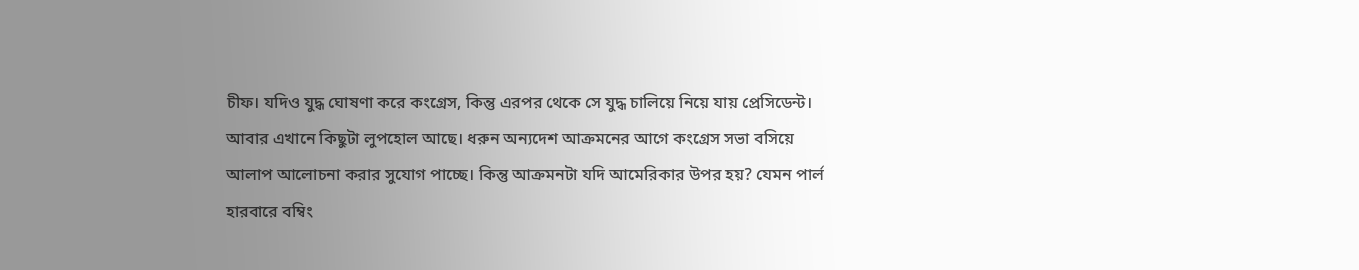চীফ। যদিও যুদ্ধ ঘোষণা করে কংগ্রেস, কিন্তু এরপর থেকে সে যুদ্ধ চালিয়ে নিয়ে যায় প্রেসিডেন্ট। আবার এখানে কিছুটা লুপহোল আছে। ধরুন অন্যদেশ আক্রমনের আগে কংগ্রেস সভা বসিয়ে আলাপ আলোচনা করার সুযোগ পাচ্ছে। কিন্তু আক্রমনটা যদি আমেরিকার উপর হয়? যেমন পার্ল হারবারে বম্বিং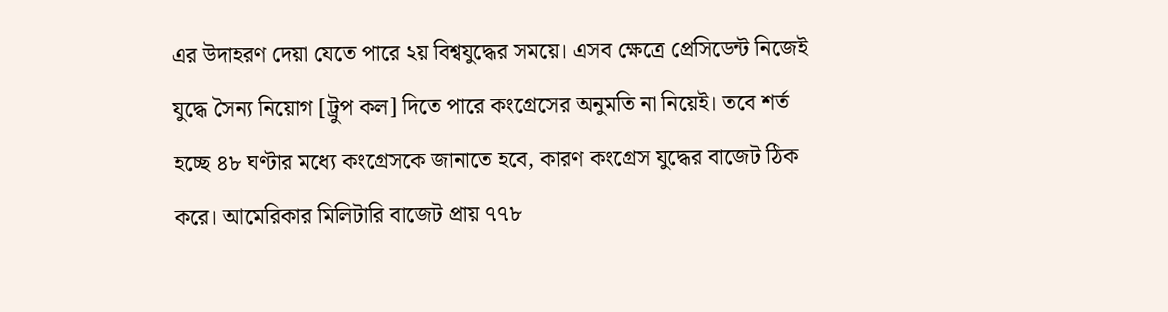এর উদাহরণ দেয়া যেতে পারে ২য় বিশ্বযুদ্ধের সময়ে। এসব ক্ষেত্রে প্রেসিডেন্ট নিজেই যুদ্ধে সৈন্য নিয়োগ [ট্রুপ কল] দিতে পারে কংগ্রেসের অনুমতি না নিয়েই। তবে শর্ত হচ্ছে ৪৮ ঘণ্টার মধ্যে কংগ্রেসকে জানাতে হবে, কারণ কংগ্রেস যুদ্ধের বাজেট ঠিক করে। আমেরিকার মিলিটারি বাজেট প্রায় ৭৭৮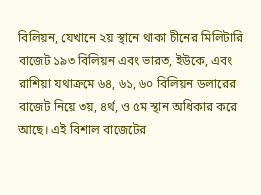বিলিয়ন, যেখানে ২য় স্থানে থাকা চীনের মিলিটারি বাজেট ১৯৩ বিলিয়ন এবং ভারত, ইউকে, এবং রাশিয়া যথাক্রমে ৬৪, ৬১, ৬০ বিলিয়ন ডলারের বাজেট নিয়ে ৩য়, ৪র্থ, ও ৫ম স্থান অধিকার করে আছে। এই বিশাল বাজেটের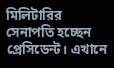মিলিটারির সেনাপতি হচ্ছেন প্রেসিডেন্ট। এখানে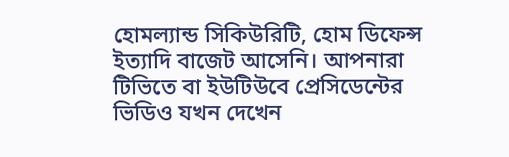হোমল্যান্ড সিকিউরিটি, হোম ডিফেন্স ইত্যাদি বাজেট আসেনি। আপনারা টিভিতে বা ইউটিউবে প্রেসিডেন্টের ভিডিও যখন দেখেন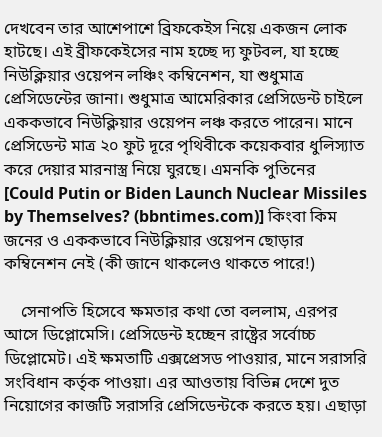দেখবেন তার আশেপাশে ব্রিফকেইস নিয়ে একজন লোক হাটছে। এই ব্রীফকেইসের নাম হচ্ছে দ্য ফুটবল, যা হচ্ছে নিউক্লিয়ার ওয়েপন লঞ্চিং কম্বিনেশন, যা শুধুমাত্র প্রেসিডেন্টের জানা। শুধুমাত্র আমেরিকার প্রেসিডেন্ট চাইলে এককভাবে নিউক্লিয়ার ওয়েপন লঞ্চ করতে পারেন। মানে প্রেসিডেন্ট মাত্র ২০ ফুট দূরে পৃথিবীকে কয়েকবার ধুলিস্যাত করে দেয়ার মারনাস্ত্র নিয়ে ঘুরছে। এমনকি পুতিনের [Could Putin or Biden Launch Nuclear Missiles by Themselves? (bbntimes.com)] কিংবা কিম জনের ও এককভাবে নিউক্লিয়ার ওয়েপন ছোড়ার কম্বিনেশন নেই (কী জানে থাকলেও থাকতে পারে!)

    সেনাপতি হিসেবে ক্ষমতার কথা তো বললাম, এরপর আসে ডিপ্লোমেসি। প্রেসিডেন্ট হচ্ছেন রাষ্ট্রের সর্বোচ্চ ডিপ্লোমেট। এই ক্ষমতাটি এক্সপ্রেসড পাওয়ার, মানে সরাসরি সংবিধান কর্তৃক পাওয়া। এর আওতায় বিভিন্ন দেশে দুত নিয়োগের কাজটি সরাসরি প্রেসিডেন্টকে করতে হয়। এছাড়া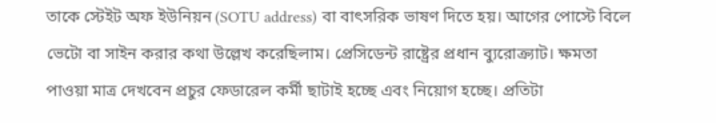তাকে স্টেইট অফ ইউনিয়ন (SOTU address) বা বাৎসরিক ভাষণ দিতে হয়। আগের পোস্টে বিলে ভেটো বা সাইন করার কথা উল্লেখ করেছিলাম। প্রেসিডেন্ট রাষ্ট্রের প্রধান ব্যুরোক্র্যাট। ক্ষমতা পাওয়া মাত্র দেখবেন প্রচুর ফেডারেল কর্মী ছাটাই হচ্ছে এবং নিয়োগ হচ্ছে। প্রতিটা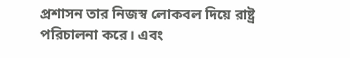প্রশাসন তার নিজস্ব লোকবল দিয়ে রাষ্ট্র পরিচালনা করে। এবং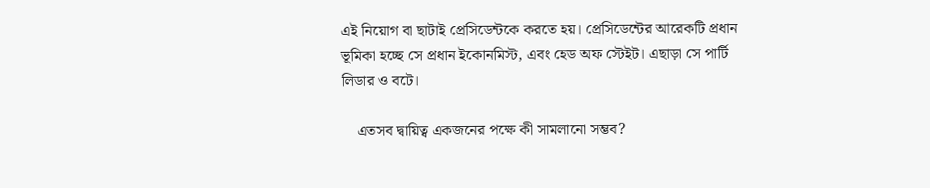এই নিয়োগ বা ছাটাই প্রেসিডেন্টকে করতে হয়। প্রেসিডেন্টের আরেকটি প্রধান ভূমিকা হচ্ছে সে প্রধান ইকোনমিস্ট, এবং হেড অফ স্টেইট। এছাড়া সে পার্টি লিডার ও বটে।

    এতসব দ্বায়িত্ব একজনের পক্ষে কী সামলানো সম্ভব?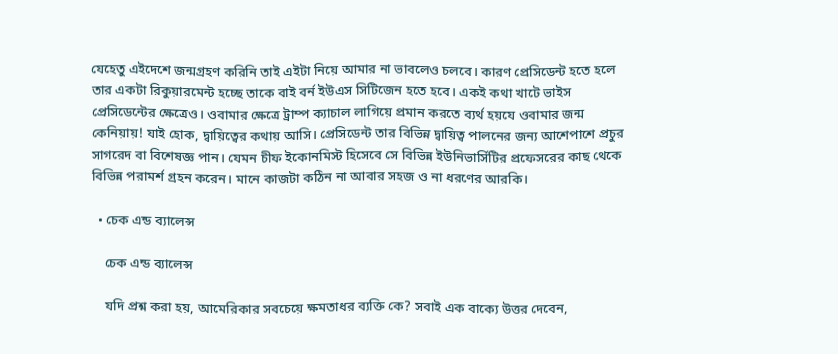যেহেতু এইদেশে জন্মগ্রহণ করিনি তাই এইটা নিয়ে আমার না ভাবলেও চলবে। কারণ প্রেসিডেন্ট হতে হলে তার একটা রিকুয়ারমেন্ট হচ্ছে তাকে বাই বর্ন ইউএস সিটিজেন হতে হবে। একই কথা খাটে ভাইস প্রেসিডেন্টের ক্ষেত্রেও। ওবামার ক্ষেত্রে ট্রাম্প ক্যাচাল লাগিয়ে প্রমান করতে ব্যর্থ হয়যে ওবামার জন্ম কেনিয়ায়! যাই হোক, দ্বায়িত্বের কথায় আসি। প্রেসিডেন্ট তার বিভিন্ন দ্বায়িত্ব পালনের জন্য আশেপাশে প্রচুর সাগরেদ বা বিশেষজ্ঞ পান। যেমন চীফ ইকোনমিস্ট হিসেবে সে বিভিন্ন ইউনিভার্সিটির প্রফেসরের কাছ থেকে বিভিন্ন পরামর্শ গ্রহন করেন। মানে কাজটা কঠিন না আবার সহজ ও না ধরণের আরকি।

  • চেক এন্ড ব্যালেন্স

    চেক এন্ড ব্যালেন্স

    যদি প্রশ্ন করা হয়, আমেরিকার সবচেয়ে ক্ষমতাধর ব্যক্তি কে? সবাই এক বাক্যে উত্তর দেবেন,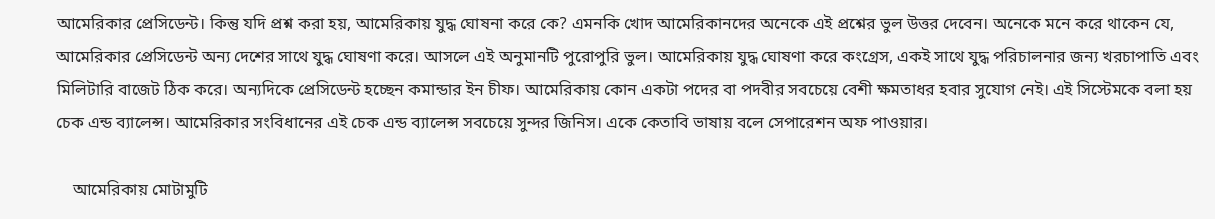আমেরিকার প্রেসিডেন্ট। কিন্তু যদি প্রশ্ন করা হয়, আমেরিকায় যুদ্ধ ঘোষনা করে কে? এমনকি খোদ আমেরিকানদের অনেকে এই প্রশ্নের ভুল উত্তর দেবেন। অনেকে মনে করে থাকেন যে, আমেরিকার প্রেসিডেন্ট অন্য দেশের সাথে যুদ্ধ ঘোষণা করে। আসলে এই অনুমানটি পুরোপুরি ভুল। আমেরিকায় যুদ্ধ ঘোষণা করে কংগ্রেস, একই সাথে যুদ্ধ পরিচালনার জন্য খরচাপাতি এবং মিলিটারি বাজেট ঠিক করে। অন্যদিকে প্রেসিডেন্ট হচ্ছেন কমান্ডার ইন চীফ। আমেরিকায় কোন একটা পদের বা পদবীর সবচেয়ে বেশী ক্ষমতাধর হবার সুযোগ নেই। এই সিস্টেমকে বলা হয় চেক এন্ড ব্যালেন্স। আমেরিকার সংবিধানের এই চেক এন্ড ব্যালেন্স সবচেয়ে সুন্দর জিনিস। একে কেতাবি ভাষায় বলে সেপারেশন অফ পাওয়ার।

    আমেরিকায় মোটামুটি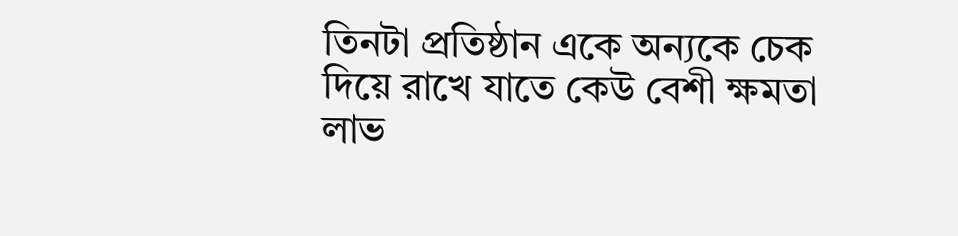তিনটা প্রতিষ্ঠান একে অন্যকে চেক দিয়ে রাখে যাতে কেউ বেশী ক্ষমতা লাভ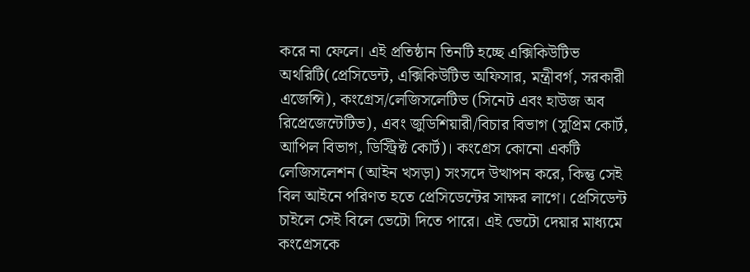করে না ফেলে। এই প্রতিষ্ঠান তিনটি হচ্ছে এক্সিকিউটিভ অথরিটি(প্রেসিডেন্ট, এক্সিকিউটিভ অফিসার, মন্ত্রীবর্গ, সরকারী এজেন্সি), কংগ্রেস/লেজিসলেটিভ (সিনেট এবং হাউজ অব রিপ্রেজেন্টেটিভ), এবং জুডিশিয়ারী/বিচার বিভাগ (সুপ্রিম কোর্ট, আপিল বিভাগ, ডিস্ট্রিক্ট কোর্ট)। কংগ্রেস কোনো একটি লেজিসলেশন (আইন খসড়া) সংসদে উত্থাপন করে, কিন্তু সেই বিল আইনে পরিণত হতে প্রেসিডেন্টের সাক্ষর লাগে। প্রেসিডেন্ট চাইলে সেই বিলে ভেটো দিতে পারে। এই ভেটো দেয়ার মাধ্যমে কংগ্রেসকে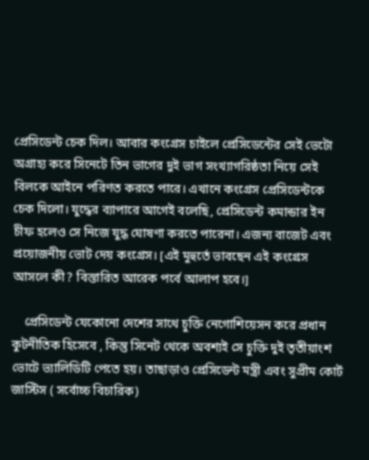প্রেসিডেন্ট চেক দিল। আবার কংগ্রেস চাইলে প্রেসিডেন্টের সেই ভেটো অগ্রাহ্য করে সিনেটে তিন ভাগের দুই ভাগ সংখ্যাগরিষ্ঠতা নিয়ে সেই বিলকে আইনে পরিণত করতে পারে। এখানে কংগ্রেস প্রেসিডেন্টকে চেক দিলো। যুদ্ধের ব্যাপারে আগেই বলেছি, প্রেসিডেন্ট কমান্ডার ইন চীফ হলেও সে নিজে যুদ্ধ ঘোষণা করতে পারেনা। এজন্য বাজেট এবং প্রয়োজনীয় ভোট দেয় কংগ্রেস। [এই মুহুর্তে ভাবছেন এই কংগ্রেস আসলে কী? বিস্তারিত আরেক পর্বে আলাপ হবে।]

    প্রেসিডেন্ট যেকোনো দেশের সাথে চুক্তি নেগোশিয়েসন করে প্রধান কুটনীতিক হিসেবে , কিন্তু সিনেট থেকে অবশ্যই সে চুক্তি দুই তৃতীয়াংশ ভোটে ভ্যালিডিটি পেতে হয়। তাছাড়াও প্রেসিডেন্ট মন্ত্রী এবং সুপ্রীম কোর্ট জাস্টিস ( সর্বোচ্চ বিচারিক)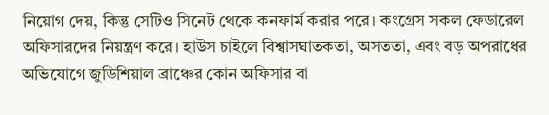নিয়োগ দেয়, কিন্তু সেটিও সিনেট থেকে কনফার্ম করার পরে। কংগ্রেস সকল ফেডারেল অফিসারদের নিয়ন্ত্রণ করে। হাউস চাইলে বিশ্বাসঘাতকতা, অসততা, এবং বড় অপরাধের অভিযোগে জুডিশিয়াল ব্রাঞ্চের কোন অফিসার বা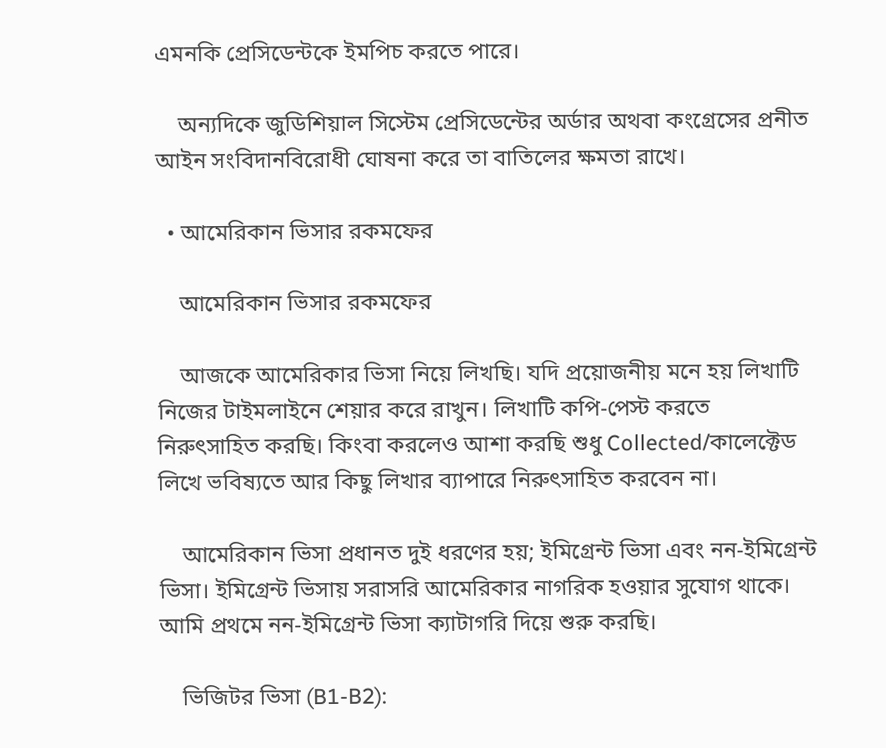এমনকি প্রেসিডেন্টকে ইমপিচ করতে পারে।

    অন্যদিকে জুডিশিয়াল সিস্টেম প্রেসিডেন্টের অর্ডার অথবা কংগ্রেসের প্রনীত আইন সংবিদানবিরোধী ঘোষনা করে তা বাতিলের ক্ষমতা রাখে।

  • আমেরিকান ভিসার রকমফের

    আমেরিকান ভিসার রকমফের

    আজকে আমেরিকার ভিসা নিয়ে লিখছি। যদি প্রয়োজনীয় মনে হয় লিখাটি নিজের টাইমলাইনে শেয়ার করে রাখুন। লিখাটি কপি-পেস্ট করতে নিরুৎসাহিত করছি। কিংবা করলেও আশা করছি শুধু Collected/কালেক্টেড লিখে ভবিষ্যতে আর কিছু লিখার ব্যাপারে নিরুৎসাহিত করবেন না।

    আমেরিকান ভিসা প্রধানত দুই ধরণের হয়; ইমিগ্রেন্ট ভিসা এবং নন-ইমিগ্রেন্ট ভিসা। ইমিগ্রেন্ট ভিসায় সরাসরি আমেরিকার নাগরিক হওয়ার সুযোগ থাকে। আমি প্রথমে নন-ইমিগ্রেন্ট ভিসা ক্যাটাগরি দিয়ে শুরু করছি।

    ভিজিটর ভিসা (B1-B2):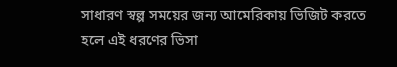সাধারণ স্বল্প সময়ের জন্য আমেরিকায় ভিজিট করতে হলে এই ধরণের ভিসা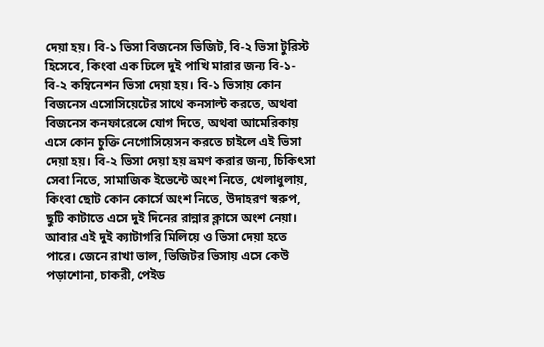দেয়া হয়। বি-১ ভিসা বিজনেস ভিজিট, বি-২ ভিসা টুরিস্ট হিসেবে, কিংবা এক ঢিলে দুই পাখি মারার জন্য বি-১-বি-২ কম্বিনেশন ভিসা দেয়া হয়। বি-১ ভিসায় কোন বিজনেস এসোসিয়েটের সাথে কনসাল্ট করতে, অথবা বিজনেস কনফারেন্সে যোগ দিতে, অথবা আমেরিকায় এসে কোন চুক্তি নেগোসিয়েসন করতে চাইলে এই ভিসা দেয়া হয়। বি-২ ভিসা দেয়া হয় ভ্রমণ করার জন্য, চিকিৎসা সেবা নিতে, সামাজিক ইভেন্টে অংশ নিতে, খেলাধুলায়, কিংবা ছোট কোন কোর্সে অংশ নিতে, উদাহরণ স্বরুপ, ছুটি কাটাতে এসে দুই দিনের রান্নার ক্লাসে অংশ নেয়া। আবার এই দুই ক্যাটাগরি মিলিয়ে ও ভিসা দেয়া হতে পারে। জেনে রাখা ভাল, ভিজিটর ভিসায় এসে কেউ পড়াশোনা, চাকরী, পেইড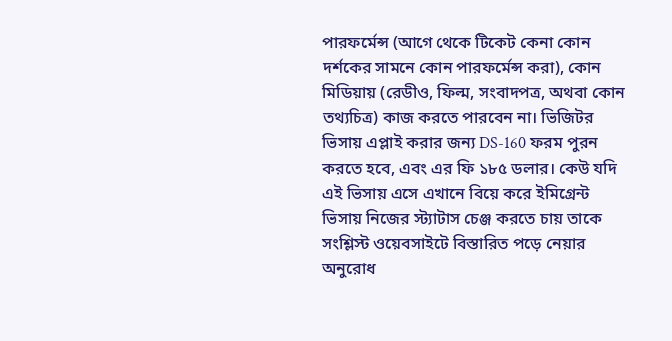পারফর্মেন্স (আগে থেকে টিকেট কেনা কোন দর্শকের সামনে কোন পারফর্মেন্স করা), কোন মিডিয়ায় (রেডীও, ফিল্ম, সংবাদপত্র, অথবা কোন তথ্যচিত্র) কাজ করতে পারবেন না। ভিজিটর ভিসায় এপ্লাই করার জন্য DS-160 ফরম পুরন করতে হবে, এবং এর ফি ১৮৫ ডলার। কেউ যদি এই ভিসায় এসে এখানে বিয়ে করে ইমিগ্রেন্ট ভিসায় নিজের স্ট্যাটাস চেঞ্জ করতে চায় তাকে সংশ্লিস্ট ওয়েবসাইটে বিস্তারিত পড়ে নেয়ার অনুরোধ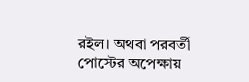রইল। অথবা পরবর্তী পোস্টের অপেক্ষায়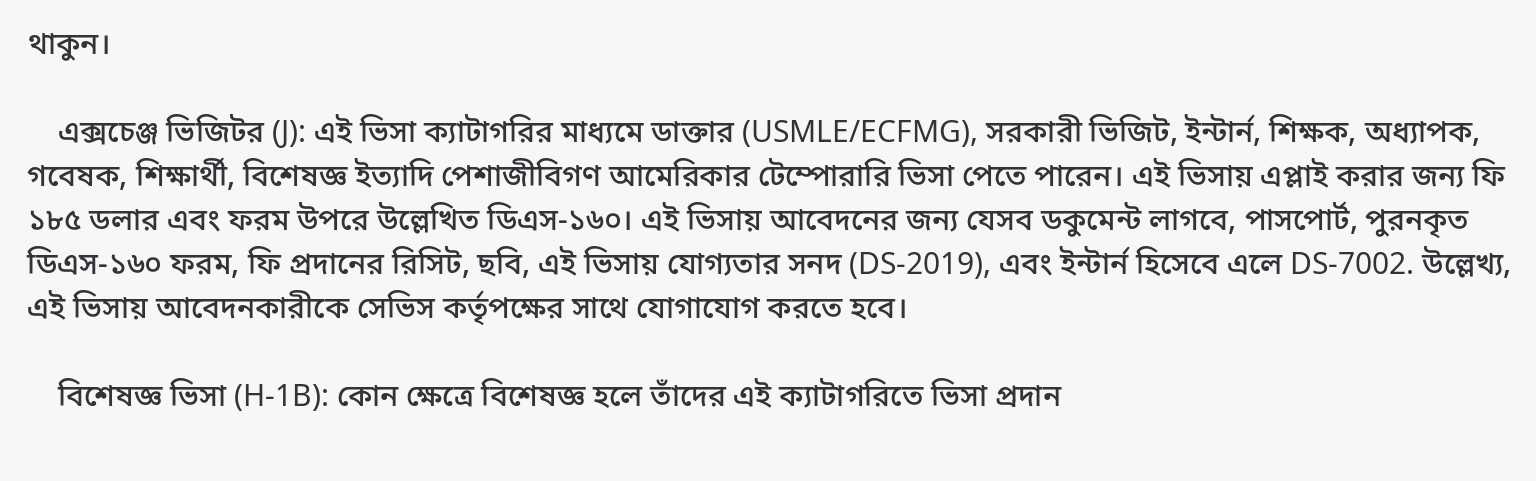থাকুন।

    এক্সচেঞ্জ ভিজিটর (J): এই ভিসা ক্যাটাগরির মাধ্যমে ডাক্তার (USMLE/ECFMG), সরকারী ভিজিট, ইন্টার্ন, শিক্ষক, অধ্যাপক, গবেষক, শিক্ষার্থী, বিশেষজ্ঞ ইত্যাদি পেশাজীবিগণ আমেরিকার টেম্পোরারি ভিসা পেতে পারেন। এই ভিসায় এপ্লাই করার জন্য ফি ১৮৫ ডলার এবং ফরম উপরে উল্লেখিত ডিএস-১৬০। এই ভিসায় আবেদনের জন্য যেসব ডকুমেন্ট লাগবে, পাসপোর্ট, পুরনকৃত ডিএস-১৬০ ফরম, ফি প্রদানের রিসিট, ছবি, এই ভিসায় যোগ্যতার সনদ (DS-2019), এবং ইন্টার্ন হিসেবে এলে DS-7002. উল্লেখ্য, এই ভিসায় আবেদনকারীকে সেভিস কর্তৃপক্ষের সাথে যোগাযোগ করতে হবে।

    বিশেষজ্ঞ ভিসা (H-1B): কোন ক্ষেত্রে বিশেষজ্ঞ হলে তাঁদের এই ক্যাটাগরিতে ভিসা প্রদান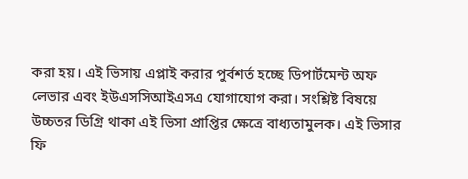করা হয়। এই ভিসায় এপ্লাই করার পুর্বশর্ত হচ্ছে ডিপার্টমেন্ট অফ লেভার এবং ইউএসসিআইএসএ যোগাযোগ করা। সংশ্লিষ্ট বিষয়ে উচ্চতর ডিগ্রি থাকা এই ভিসা প্রাপ্তির ক্ষেত্রে বাধ্যতামুলক। এই ভিসার ফি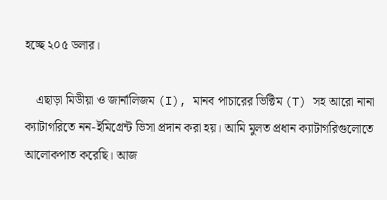হচ্ছে ২০৫ ডলার।

    এছাড়া মিডীয়া ও জার্নালিজম (I), মানব পাচারের ভিক্টিম (T) সহ আরো নানা ক্যাটাগরিতে নন-ইমিগ্রেন্ট ভিসা প্রদান করা হয়। আমি মুলত প্রধান ক্যাটাগরিগুলোতে আলোকপাত করেছি। আজ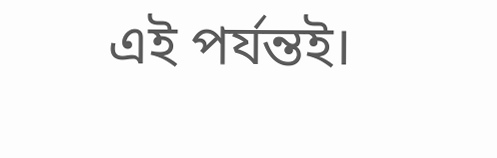এই পর্যন্তই।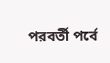পরবর্তী পর্বে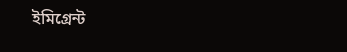ইমিগ্রেন্ট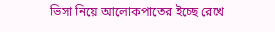ভিসা নিয়ে আলোকপাতের ইচ্ছে রেখে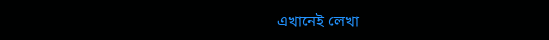এখানেই লেখা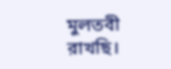মুলতবী রাখছি।